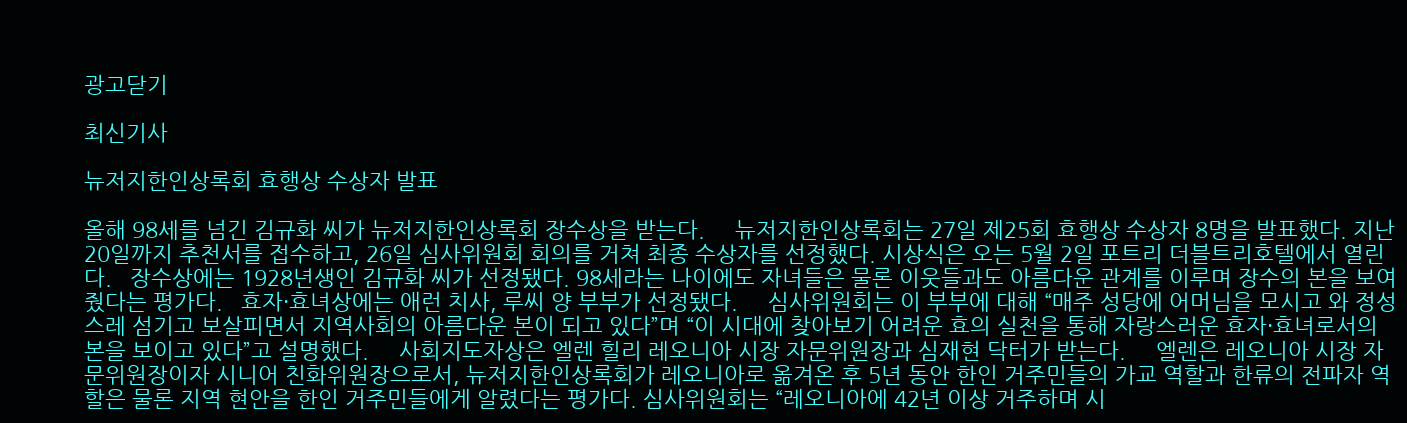광고닫기

최신기사

뉴저지한인상록회 효행상 수상자 발표

올해 98세를 넘긴 김규화 씨가 뉴저지한인상록회 장수상을 받는다.     뉴저지한인상록회는 27일 제25회 효행상 수상자 8명을 발표했다. 지난 20일까지 추천서를 접수하고, 26일 심사위원회 회의를 거쳐 최종 수상자를 선정했다. 시상식은 오는 5월 2일 포트리 더블트리호텔에서 열린다.   장수상에는 1928년생인 김규화 씨가 선정됐다. 98세라는 나이에도 자녀들은 물론 이웃들과도 아름다운 관계를 이루며 장수의 본을 보여줬다는 평가다.   효자·효녀상에는 애런 치사, 루씨 양 부부가 선정됐다.     심사위원회는 이 부부에 대해 “매주 성당에 어머님을 모시고 와 정성스레 섬기고 보살피면서 지역사회의 아름다운 본이 되고 있다”며 “이 시대에 찾아보기 어려운 효의 실천을 통해 자랑스러운 효자·효녀로서의 본을 보이고 있다”고 설명했다.     사회지도자상은 엘렌 힐리 레오니아 시장 자문위원장과 심재현 닥터가 받는다.     엘렌은 레오니아 시장 자문위원장이자 시니어 친화위원장으로서, 뉴저지한인상록회가 레오니아로 옮겨온 후 5년 동안 한인 거주민들의 가교 역할과 한류의 전파자 역할은 물론 지역 현안을 한인 거주민들에게 알렸다는 평가다. 심사위원회는 “레오니아에 42년 이상 거주하며 시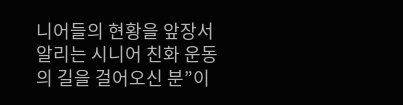니어들의 현황을 앞장서 알리는 시니어 친화 운동의 길을 걸어오신 분”이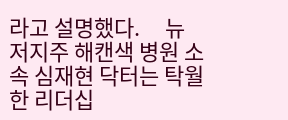라고 설명했다.     뉴저지주 해캔색 병원 소속 심재현 닥터는 탁월한 리더십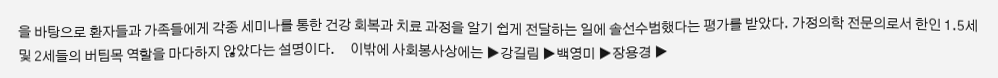을 바탕으로 환자들과 가족들에게 각종 세미나를 통한 건강 회복과 치료 과정을 알기 쉽게 전달하는 일에 솔선수범했다는 평가를 받았다. 가정의학 전문의로서 한인 1.5세 및 2세들의 버팀목 역할을 마다하지 않았다는 설명이다.     이밖에 사회봉사상에는 ▶강길림 ▶백영미 ▶장용경 ▶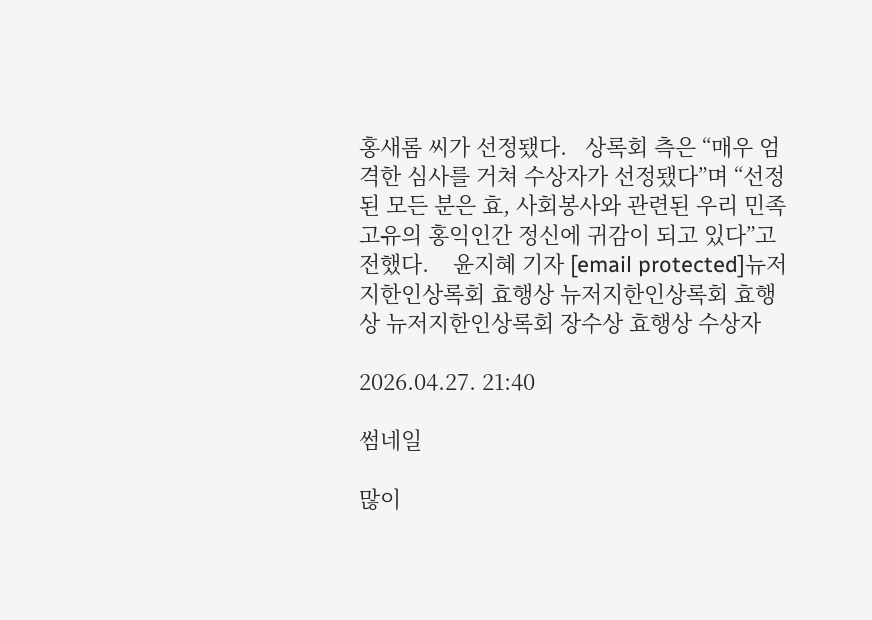홍새롬 씨가 선정됐다.   상록회 측은 “매우 엄격한 심사를 거쳐 수상자가 선정됐다”며 “선정된 모든 분은 효, 사회봉사와 관련된 우리 민족 고유의 홍익인간 정신에 귀감이 되고 있다”고 전했다.    윤지혜 기자 [email protected]뉴저지한인상록회 효행상 뉴저지한인상록회 효행상 뉴저지한인상록회 장수상 효행상 수상자

2026.04.27. 21:40

썸네일

많이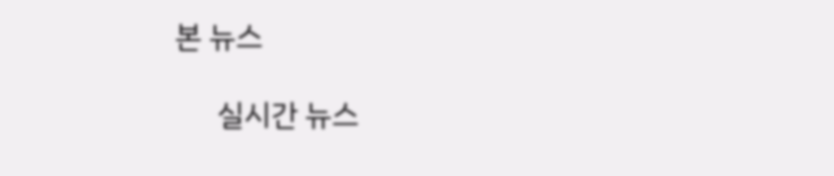본 뉴스

      실시간 뉴스